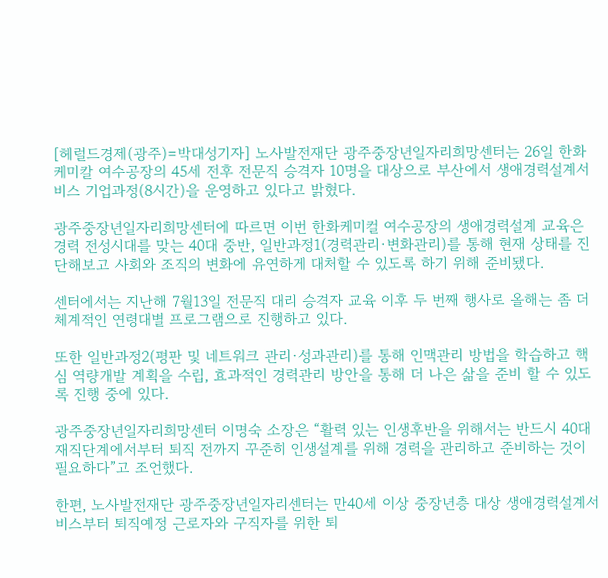[헤럴드경제(광주)=박대성기자] 노사발전재단 광주중장년일자리희망센터는 26일 한화케미칼 여수공장의 45세 전후 전문직 승격자 10명을 대상으로 부산에서 생애경력설계서비스 기업과정(8시간)을 운영하고 있다고 밝혔다.

광주중장년일자리희망센터에 따르면 이번 한화케미컬 여수공장의 생애경력설계 교육은 경력 전성시대를 맞는 40대 중반, 일반과정1(경력관리·변화관리)를 통해 현재 상태를 진단해보고 사회와 조직의 변화에 유연하게 대처할 수 있도록 하기 위해 준비됐다.

센터에서는 지난해 7월13일 전문직 대리 승격자 교육 이후 두 번째 행사로 올해는 좀 더 체계적인 연령대별 프로그램으로 진행하고 있다.

또한 일반과정2(평판 및 네트워크 관리·성과관리)를 통해 인맥관리 방법을 학습하고 핵심 역량개발 계획을 수립, 효과적인 경력관리 방안을 통해 더 나은 삶을 준비 할 수 있도록 진행 중에 있다.

광주중장년일자리희망센터 이명숙 소장은 “활력 있는 인생후반을 위해서는 반드시 40대 재직단계에서부터 퇴직 전까지 꾸준히 인생설계를 위해 경력을 관리하고 준비하는 것이 필요하다”고 조언했다.

한편, 노사발전재단 광주중장년일자리센터는 만40세 이상 중장년층 대상 생애경력설계서비스부터 퇴직예정 근로자와 구직자를 위한 퇴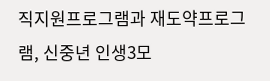직지원프로그램과 재도약프로그램, 신중년 인생3모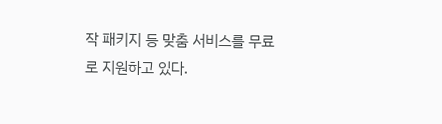작 패키지 등 맞춤 서비스를 무료로 지원하고 있다.